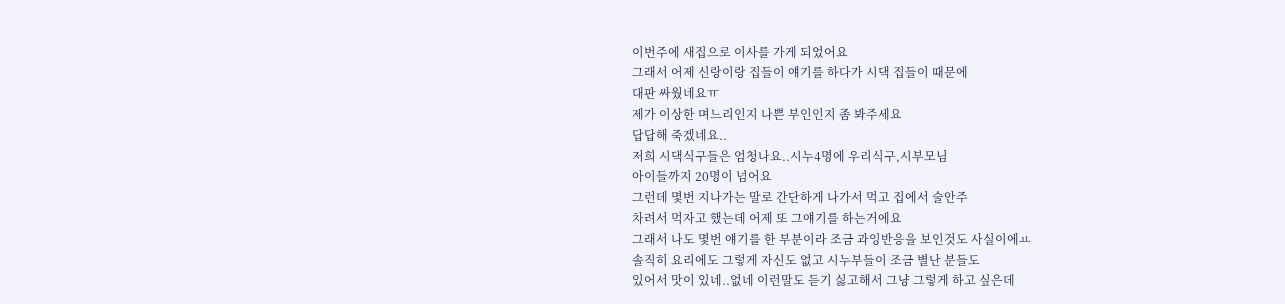이번주에 새집으로 이사를 가게 되었어요
그래서 어제 신랑이랑 집들이 얘기를 하다가 시댁 집들이 때문에
대판 싸웠네요ㅠ
제가 이상한 며느리인지 나쁜 부인인지 좀 봐주세요
답답해 죽겠네요..
저희 시댁식구들은 엄청나요..시누4명에 우리식구,시부모님
아이들까지 20명이 넘어요
그런데 몇번 지나가는 말로 간단하게 나가서 먹고 집에서 술안주
차려서 먹자고 했는데 어제 또 그얘기를 하는거에요
그래서 나도 몇번 얘기를 한 부분이라 조금 과잉반응을 보인것도 사실이에ㅛ
솔직히 요리에도 그렇게 자신도 없고 시누부들이 조금 별난 분들도
있어서 맛이 있네..없네 이런말도 듣기 싫고해서 그냥 그렇게 하고 싶은데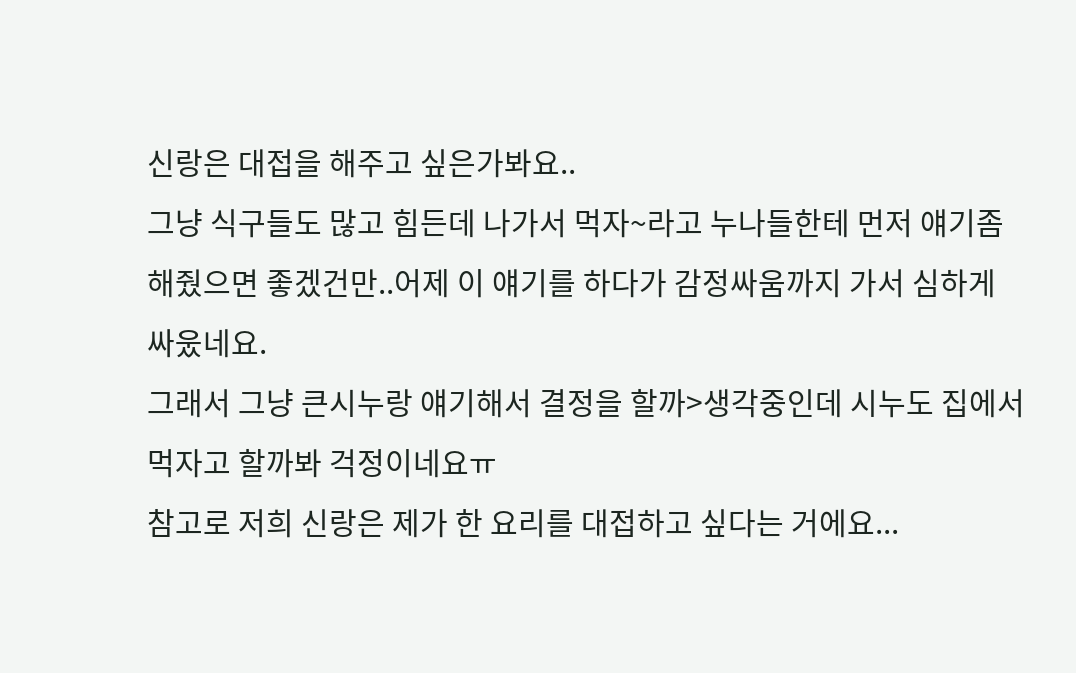신랑은 대접을 해주고 싶은가봐요..
그냥 식구들도 많고 힘든데 나가서 먹자~라고 누나들한테 먼저 얘기좀
해줬으면 좋겠건만..어제 이 얘기를 하다가 감정싸움까지 가서 심하게
싸웄네요.
그래서 그냥 큰시누랑 얘기해서 결정을 할까>생각중인데 시누도 집에서
먹자고 할까봐 걱정이네요ㅠ
참고로 저희 신랑은 제가 한 요리를 대접하고 싶다는 거에요...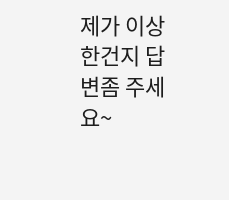제가 이상한건지 답변좀 주세요~